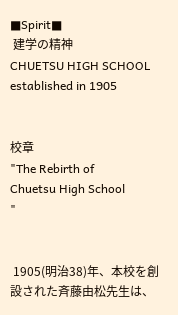■Spirit■
 建学の精神
CHUETSU HIGH SCHOOL
established in 1905


校章
"The Rebirth of
Chuetsu High School
"


 1905(明治38)年、本校を創設された斉藤由松先生は、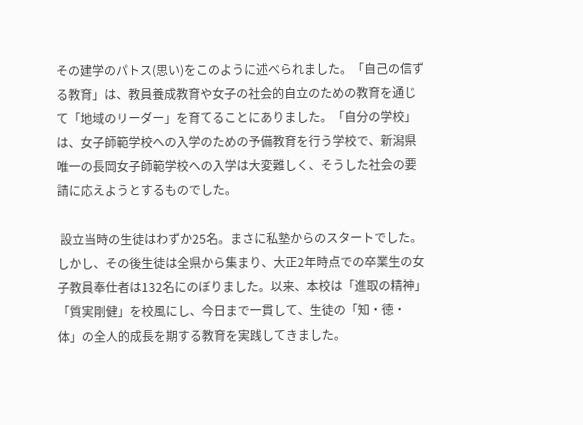その建学のパトス(思い)をこのように述べられました。「自己の信ずる教育」は、教員養成教育や女子の社会的自立のための教育を通じて「地域のリーダー」を育てることにありました。「自分の学校」は、女子師範学校への入学のための予備教育を行う学校で、新潟県唯一の長岡女子師範学校への入学は大変難しく、そうした社会の要請に応えようとするものでした。

 設立当時の生徒はわずか25名。まさに私塾からのスタートでした。しかし、その後生徒は全県から集まり、大正2年時点での卒業生の女子教員奉仕者は132名にのぼりました。以来、本校は「進取の精神」「質実剛健」を校風にし、今日まで一貫して、生徒の「知・徳・体」の全人的成長を期する教育を実践してきました。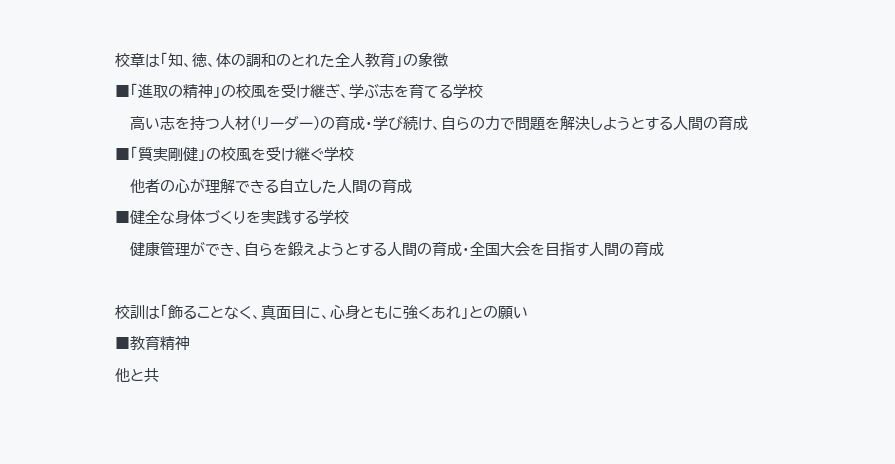校章は「知、徳、体の調和のとれた全人教育」の象徴
■「進取の精神」の校風を受け継ぎ、学ぶ志を育てる学校
   高い志を持つ人材(リーダー)の育成・学び続け、自らの力で問題を解決しようとする人間の育成
■「質実剛健」の校風を受け継ぐ学校
   他者の心が理解できる自立した人間の育成
■健全な身体づくりを実践する学校
   健康管理ができ、自らを鍛えようとする人間の育成・全国大会を目指す人間の育成

校訓は「飾ることなく、真面目に、心身ともに強くあれ」との願い
■教育精神
他と共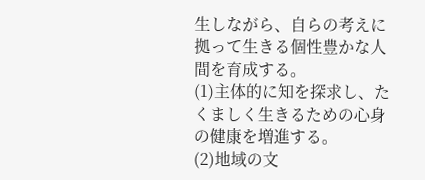生しながら、自らの考えに拠って生きる個性豊かな人間を育成する。
(1)主体的に知を探求し、たくましく生きるための心身の健康を増進する。
(2)地域の文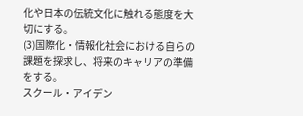化や日本の伝統文化に触れる態度を大切にする。
(3)国際化・情報化社会における自らの課題を探求し、将来のキャリアの準備をする。
スクール・アイデン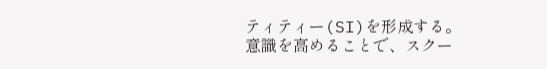ティティー(SI)を形成する。
意識を高めることで、スクー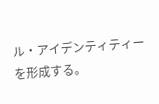ル・アイデンティティーを形成する。